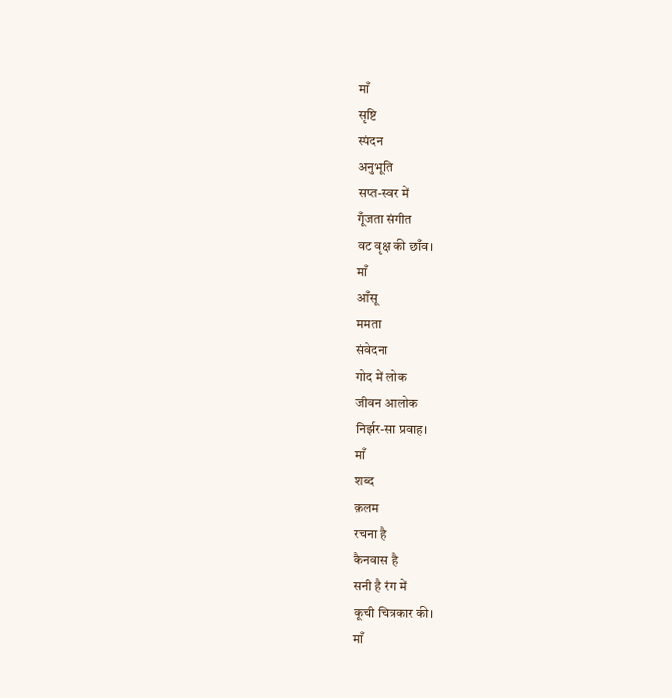माँ
सृष्टि
स्पंदन
अनुभूति
सप्त-स्वर में
गूँजता संगीत
वट वृक्ष की छाँव।
माँ
आँसू
ममता
संवेदना
गोद में लोक
जीवन आलोक
निर्झर-सा प्रवाह।
माँ
शब्द
क़लम
रचना है
कैनवास है
सनी है रंग में
कूची चित्रकार की।
माँ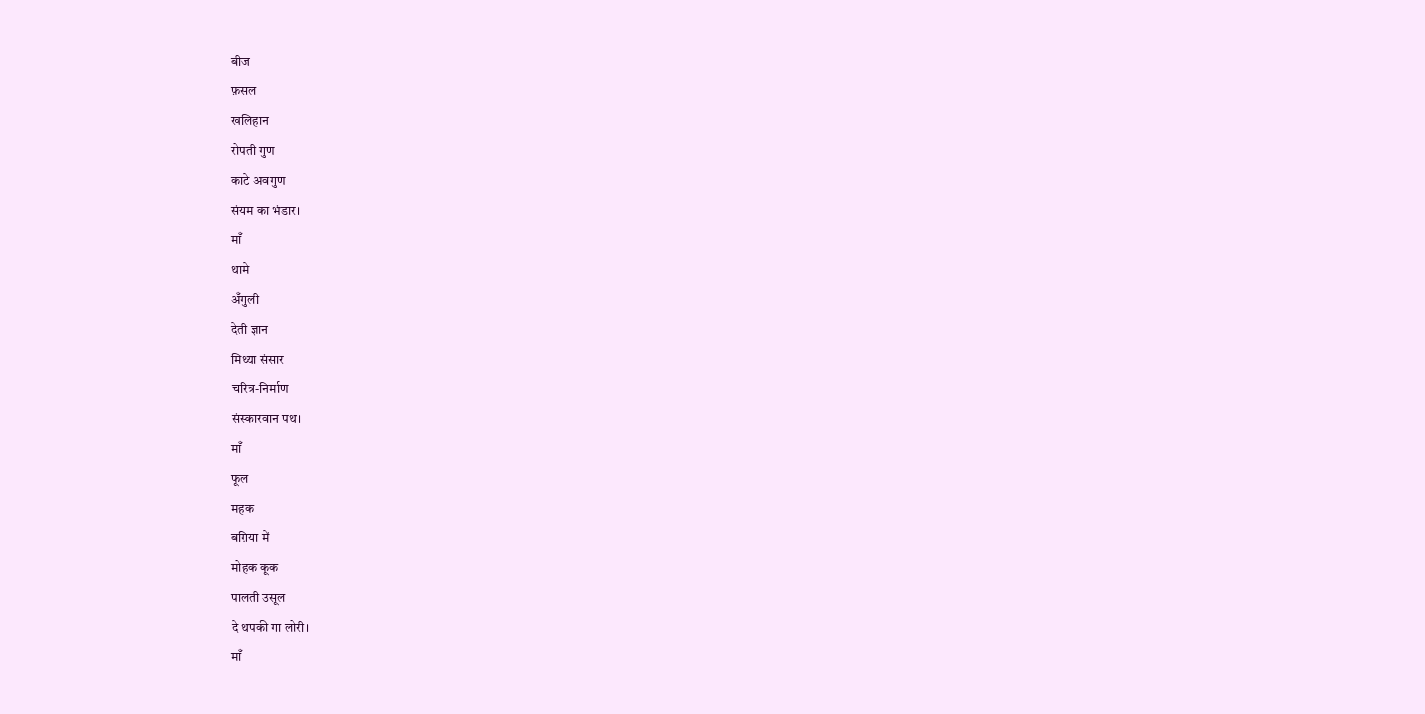बीज
फ़सल
खलिहान
रोपती गुण
काटे अवगुण
संयम का भंडार।
माँ
थामे
अँगुली
देती ज्ञान
मिथ्या संसार
चरित्र-निर्माण
संस्कारवान पथ।
माँ
फूल
महक
बग़िया में
मोहक कूक
पालती उसूल
दे थपकी गा लोरी।
माँ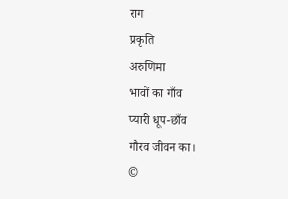राग
प्रकृति
अरुणिमा
भावों का गाँव
प्यारी धूप-छाँव
गौरव जीवन का।
©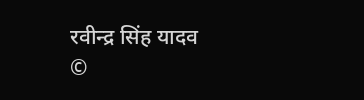रवीन्द्र सिंह यादव
©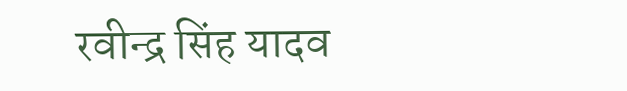रवीन्द्र सिंह यादव